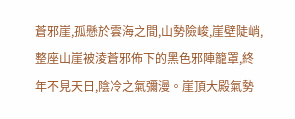蒼邪崖,孤懸於雲海之間,山勢險峻,崖壁陡峭,整座山崖被淩蒼邪佈下的黑色邪陣籠罩,終年不見天日,陰冷之氣彌漫。崖頂大殿氣勢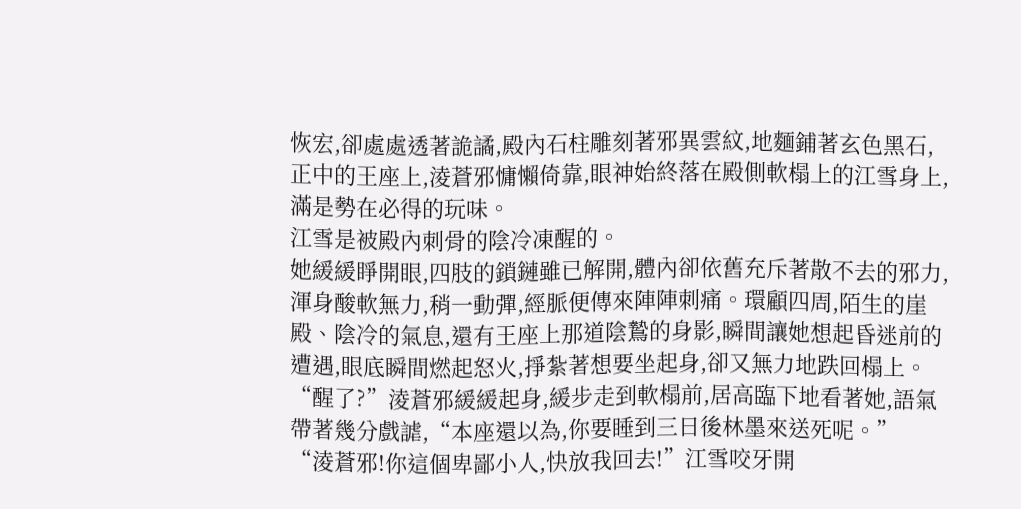恢宏,卻處處透著詭譎,殿內石柱雕刻著邪異雲紋,地麵鋪著玄色黑石,正中的王座上,淩蒼邪慵懶倚靠,眼神始終落在殿側軟榻上的江雪身上,滿是勢在必得的玩味。
江雪是被殿內刺骨的陰冷凍醒的。
她緩緩睜開眼,四肢的鎖鏈雖已解開,體內卻依舊充斥著散不去的邪力,渾身酸軟無力,稍一動彈,經脈便傳來陣陣刺痛。環顧四周,陌生的崖殿、陰冷的氣息,還有王座上那道陰鷙的身影,瞬間讓她想起昏迷前的遭遇,眼底瞬間燃起怒火,掙紮著想要坐起身,卻又無力地跌回榻上。
“醒了?”淩蒼邪緩緩起身,緩步走到軟榻前,居高臨下地看著她,語氣帶著幾分戲謔,“本座還以為,你要睡到三日後林墨來送死呢。”
“淩蒼邪!你這個卑鄙小人,快放我回去!”江雪咬牙開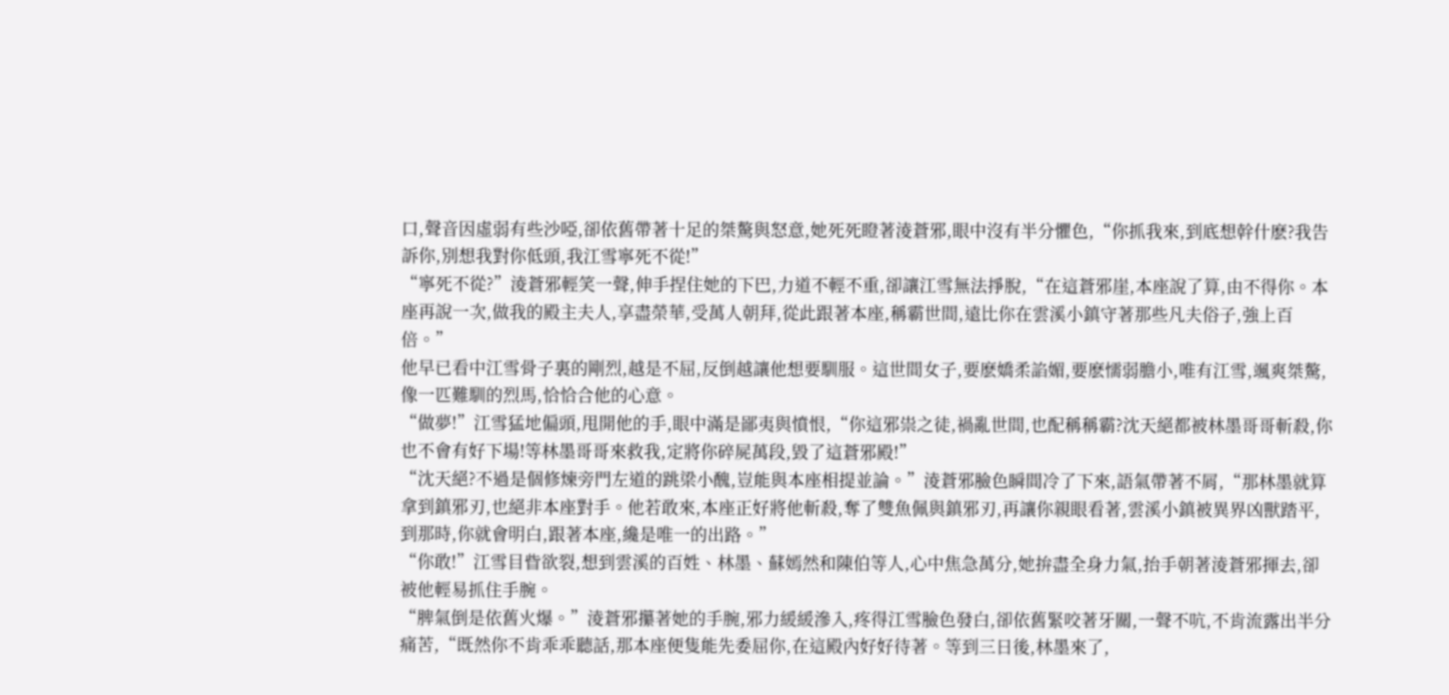口,聲音因虛弱有些沙啞,卻依舊帶著十足的桀驁與怒意,她死死瞪著淩蒼邪,眼中沒有半分懼色,“你抓我來,到底想幹什麽?我告訴你,別想我對你低頭,我江雪寧死不從!”
“寧死不從?”淩蒼邪輕笑一聲,伸手捏住她的下巴,力道不輕不重,卻讓江雪無法掙脫,“在這蒼邪崖,本座說了算,由不得你。本座再說一次,做我的殿主夫人,享盡榮華,受萬人朝拜,從此跟著本座,稱霸世間,遠比你在雲溪小鎮守著那些凡夫俗子,強上百倍。”
他早已看中江雪骨子裏的剛烈,越是不屈,反倒越讓他想要馴服。這世間女子,要麽嬌柔諂媚,要麽懦弱膽小,唯有江雪,颯爽桀驁,像一匹難馴的烈馬,恰恰合他的心意。
“做夢!”江雪猛地偏頭,甩開他的手,眼中滿是鄙夷與憤恨,“你這邪祟之徒,禍亂世間,也配稱稱霸?沈天絕都被林墨哥哥斬殺,你也不會有好下場!等林墨哥哥來救我,定將你碎屍萬段,毀了這蒼邪殿!”
“沈天絕?不過是個修煉旁門左道的跳梁小醜,豈能與本座相提並論。”淩蒼邪臉色瞬間冷了下來,語氣帶著不屑,“那林墨就算拿到鎮邪刃,也絕非本座對手。他若敢來,本座正好將他斬殺,奪了雙魚佩與鎮邪刃,再讓你親眼看著,雲溪小鎮被異界凶獸踏平,到那時,你就會明白,跟著本座,纔是唯一的出路。”
“你敢!”江雪目眥欲裂,想到雲溪的百姓、林墨、蘇嫣然和陳伯等人,心中焦急萬分,她拚盡全身力氣,抬手朝著淩蒼邪揮去,卻被他輕易抓住手腕。
“脾氣倒是依舊火爆。”淩蒼邪攥著她的手腕,邪力緩緩滲入,疼得江雪臉色發白,卻依舊緊咬著牙關,一聲不吭,不肯流露出半分痛苦,“既然你不肯乖乖聽話,那本座便隻能先委屈你,在這殿內好好待著。等到三日後,林墨來了,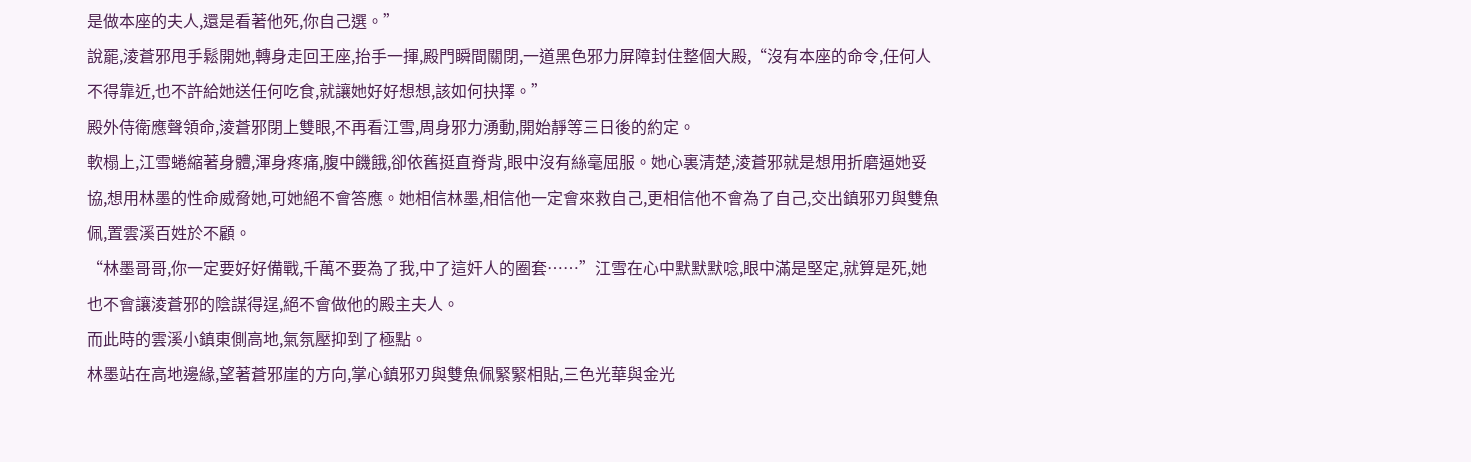是做本座的夫人,還是看著他死,你自己選。”
說罷,淩蒼邪甩手鬆開她,轉身走回王座,抬手一揮,殿門瞬間關閉,一道黑色邪力屏障封住整個大殿,“沒有本座的命令,任何人不得靠近,也不許給她送任何吃食,就讓她好好想想,該如何抉擇。”
殿外侍衛應聲領命,淩蒼邪閉上雙眼,不再看江雪,周身邪力湧動,開始靜等三日後的約定。
軟榻上,江雪蜷縮著身體,渾身疼痛,腹中饑餓,卻依舊挺直脊背,眼中沒有絲毫屈服。她心裏清楚,淩蒼邪就是想用折磨逼她妥協,想用林墨的性命威脅她,可她絕不會答應。她相信林墨,相信他一定會來救自己,更相信他不會為了自己,交出鎮邪刃與雙魚佩,置雲溪百姓於不顧。
“林墨哥哥,你一定要好好備戰,千萬不要為了我,中了這奸人的圈套……”江雪在心中默默默唸,眼中滿是堅定,就算是死,她也不會讓淩蒼邪的陰謀得逞,絕不會做他的殿主夫人。
而此時的雲溪小鎮東側高地,氣氛壓抑到了極點。
林墨站在高地邊緣,望著蒼邪崖的方向,掌心鎮邪刃與雙魚佩緊緊相貼,三色光華與金光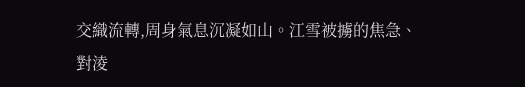交織流轉,周身氣息沉凝如山。江雪被擄的焦急、對淩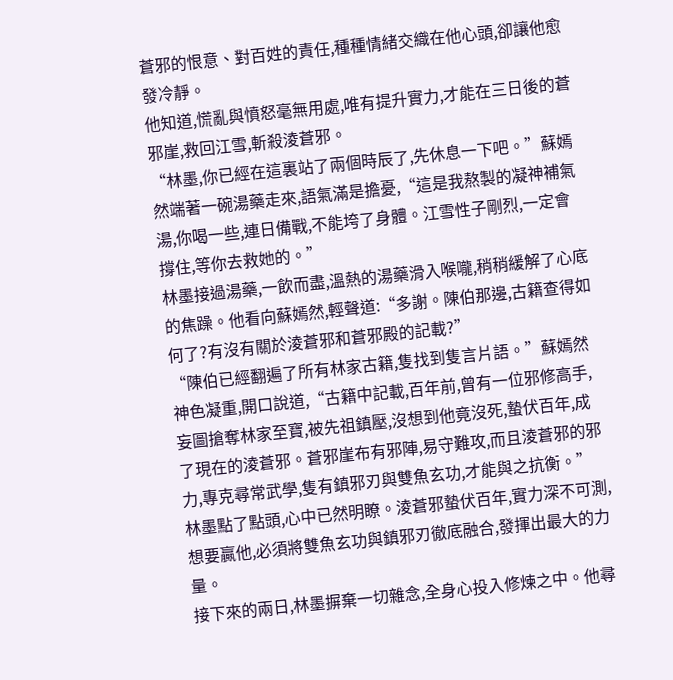蒼邪的恨意、對百姓的責任,種種情緒交織在他心頭,卻讓他愈發冷靜。
他知道,慌亂與憤怒毫無用處,唯有提升實力,才能在三日後的蒼邪崖,救回江雪,斬殺淩蒼邪。
“林墨,你已經在這裏站了兩個時辰了,先休息一下吧。”蘇嫣然端著一碗湯藥走來,語氣滿是擔憂,“這是我熬製的凝神補氣湯,你喝一些,連日備戰,不能垮了身體。江雪性子剛烈,一定會撐住,等你去救她的。”
林墨接過湯藥,一飲而盡,溫熱的湯藥滑入喉嚨,稍稍緩解了心底的焦躁。他看向蘇嫣然,輕聲道:“多謝。陳伯那邊,古籍查得如何了?有沒有關於淩蒼邪和蒼邪殿的記載?”
“陳伯已經翻遍了所有林家古籍,隻找到隻言片語。”蘇嫣然神色凝重,開口說道,“古籍中記載,百年前,曾有一位邪修高手,妄圖搶奪林家至寶,被先祖鎮壓,沒想到他竟沒死,蟄伏百年,成了現在的淩蒼邪。蒼邪崖布有邪陣,易守難攻,而且淩蒼邪的邪力,專克尋常武學,隻有鎮邪刃與雙魚玄功,才能與之抗衡。”
林墨點了點頭,心中已然明瞭。淩蒼邪蟄伏百年,實力深不可測,想要贏他,必須將雙魚玄功與鎮邪刃徹底融合,發揮出最大的力量。
接下來的兩日,林墨摒棄一切雜念,全身心投入修煉之中。他尋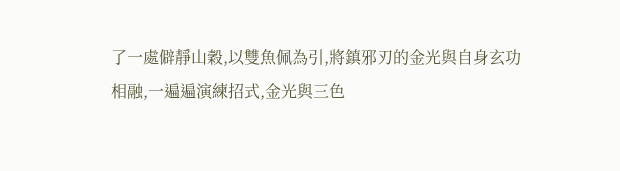了一處僻靜山穀,以雙魚佩為引,將鎮邪刃的金光與自身玄功相融,一遍遍演練招式,金光與三色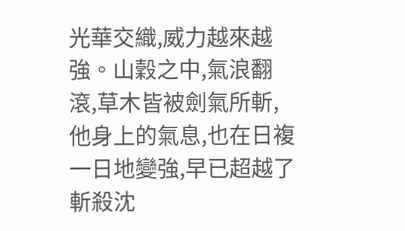光華交織,威力越來越強。山穀之中,氣浪翻滾,草木皆被劍氣所斬,他身上的氣息,也在日複一日地變強,早已超越了斬殺沈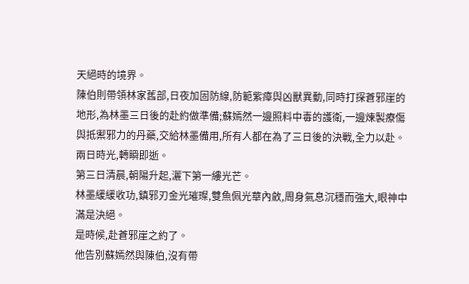天絕時的境界。
陳伯則帶領林家舊部,日夜加固防線,防範紫瘴與凶獸異動,同時打探蒼邪崖的地形,為林墨三日後的赴約做準備;蘇嫣然一邊照料中毒的護衛,一邊煉製療傷與抵禦邪力的丹藥,交給林墨備用,所有人都在為了三日後的決戰,全力以赴。
兩日時光,轉瞬即逝。
第三日清晨,朝陽升起,灑下第一縷光芒。
林墨緩緩收功,鎮邪刃金光璀璨,雙魚佩光華內斂,周身氣息沉穩而強大,眼神中滿是決絕。
是時候,赴蒼邪崖之約了。
他告別蘇嫣然與陳伯,沒有帶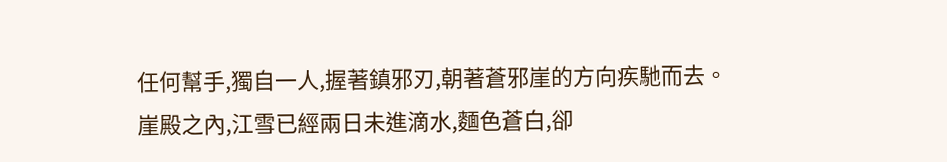任何幫手,獨自一人,握著鎮邪刃,朝著蒼邪崖的方向疾馳而去。
崖殿之內,江雪已經兩日未進滴水,麵色蒼白,卻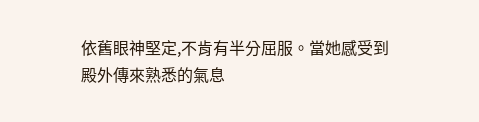依舊眼神堅定,不肯有半分屈服。當她感受到殿外傳來熟悉的氣息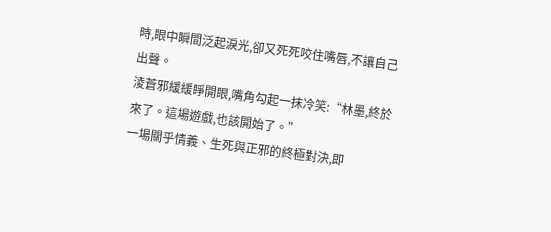時,眼中瞬間泛起淚光,卻又死死咬住嘴唇,不讓自己出聲。
淩蒼邪緩緩睜開眼,嘴角勾起一抹冷笑:“林墨,終於來了。這場遊戲,也該開始了。”
一場關乎情義、生死與正邪的終極對決,即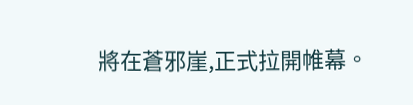將在蒼邪崖,正式拉開帷幕。